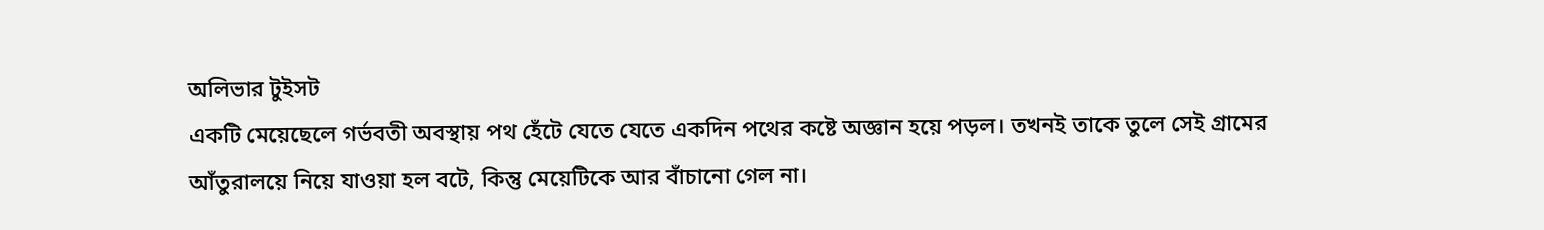অলিভার টুইসট
একটি মেয়েছেলে গর্ভবতী অবস্থায় পথ হেঁটে যেতে যেতে একদিন পথের কষ্টে অজ্ঞান হয়ে পড়ল। তখনই তাকে তুলে সেই গ্রামের আঁতুরালয়ে নিয়ে যাওয়া হল বটে, কিন্তু মেয়েটিকে আর বাঁচানো গেল না।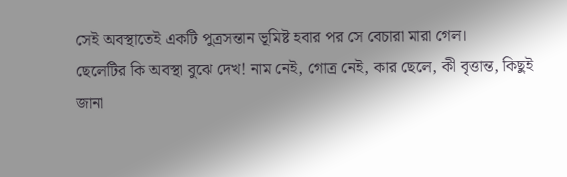সেই অবস্থাতেই একটি পুত্রসন্তান ভূমিষ্ট হবার পর সে বেচারা মারা গেল।
ছেলেটির কি অবস্থা বুঝে দেখ! নাম নেই, গোত্র নেই, কার ছেলে, কী বৃত্তান্ত, কিছুই জানা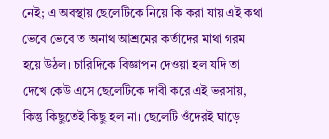নেই; এ অবস্থায় ছেলেটিকে নিয়ে কি করা যায় এই কথা ভেবে ভেবে ত অনাথ আশ্রমের কর্তাদের মাথা গরম হয়ে উঠল। চারিদিকে বিজ্ঞাপন দেওয়া হল যদি তা দেখে কেউ এসে ছেলেটিকে দাবী করে এই ভরসায়, কিন্তু কিছুতেই কিছু হল না। ছেলেটি ওঁদেরই ঘাড়ে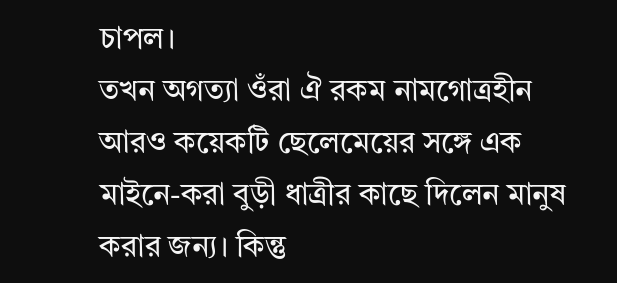চাপল।
তখন অগত্যা ওঁরা ঐ রকম নামগোত্রহীন আরও কয়েকটি ছেলেমেয়ের সঙ্গে এক মাইনে-করা বুড়ী ধাত্রীর কাছে দিলেন মানুষ করার জন্য। কিন্তু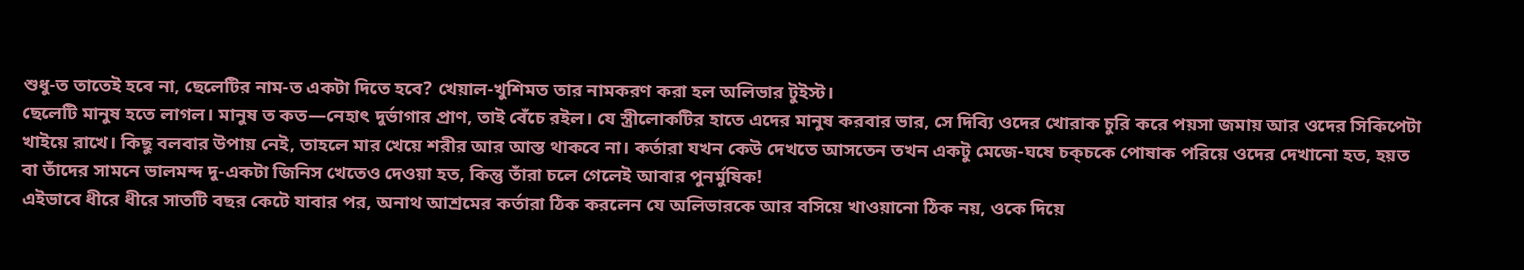শুধু-ত তাতেই হবে না, ছেলেটির নাম-ত একটা দিতে হবে? খেয়াল-খুশিমত তার নামকরণ করা হল অলিভার টুইস্ট।
ছেলেটি মানুষ হতে লাগল। মানুষ ত কত—নেহাৎ দুর্ভাগার প্রাণ, তাই বেঁচে রইল। যে স্ত্রীলোকটির হাতে এদের মানুষ করবার ভার, সে দিব্যি ওদের খোরাক চুরি করে পয়সা জমায় আর ওদের সিকিপেটা খাইয়ে রাখে। কিছু বলবার উপায় নেই, তাহলে মার খেয়ে শরীর আর আস্ত থাকবে না। কর্তারা যখন কেউ দেখতে আসতেন তখন একটু মেজে-ঘষে চক্চকে পোষাক পরিয়ে ওদের দেখানো হত, হয়ত বা তাঁদের সামনে ভালমন্দ দু-একটা জিনিস খেতেও দেওয়া হত, কিন্তু তাঁরা চলে গেলেই আবার পুনর্মুষিক!
এইভাবে ধীরে ধীরে সাতটি বছর কেটে যাবার পর, অনাথ আশ্রমের কর্তারা ঠিক করলেন যে অলিভারকে আর বসিয়ে খাওয়ানো ঠিক নয়, ওকে দিয়ে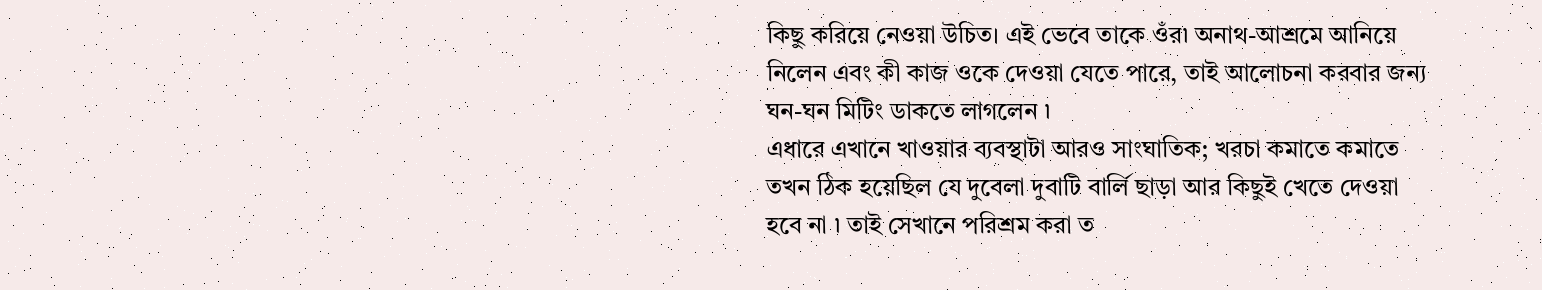কিছু করিয়ে নেওয়া উচিত। এই ভেবে তাকে ওঁর৷ অনাথ-আশ্রমে আনিয়ে নিলেন এবং কী কাজ ওকে দেওয়া যেতে পারে, তাই আলোচনা করবার জন্য ঘন-ঘন মিটিং ডাকতে লাগলেন ৷
এধারে এখানে খাওয়ার ব্যবস্থাটা আরও সাংঘাতিক; খরচা কমাতে কমাতে তখন ঠিক হয়েছিল যে দুবেলা দুবাটি বার্লি ছাড়া আর কিছুই খেতে দেওয়া হবে না ৷ তাই সেখানে পরিশ্রম করা ত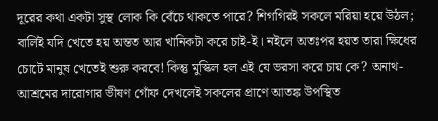দূরের কথা একটা সুস্থ লোক কি বেঁচে থাকতে পারে? শিগগিরই সকলে মরিয়া হয়ে উঠল; বার্লিই যদি খেতে হয় অন্তত আর খানিকটা করে চাই-ই। নইলে অতঃপর হয়ত তারা ক্ষিধের চোটে মানুষ খেতেই শুরু করবে! কিন্তু মুস্কিল হল এই যে ভরসা করে চায় কে? অনাথ-আশ্রমের দারোগার ভীষণ গোঁফ দেখলেই সকলের প্রাণে আতঙ্ক উপস্থিত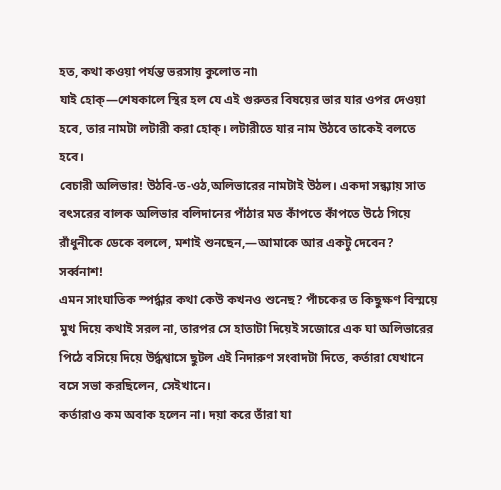হত, কথা কওয়া পর্যন্ত ভরসায় কুলোত না৷
যাই হোক্—শেষকালে স্থির হল যে এই গুরুতর বিষয়ের ভার যার ওপর দেওয়া হবে, তার নামটা লটারী করা হোক্। লটারীতে যার নাম উঠবে তাকেই বলতে হবে।
বেচারী অলিভার! উঠবি-ত-ওঠ,অলিভারের নামটাই উঠল। একদা সন্ধ্যায় সাত বৎসরের বালক অলিভার বলিদানের পাঁঠার মত কাঁপতে কাঁপতে উঠে গিয়ে রাঁধুনীকে ডেকে বললে, মশাই শুনছেন,—আমাকে আর একটু দেবেন?
সৰ্ব্বনাশ!
এমন সাংঘাতিক স্পর্দ্ধার কথা কেউ কখনও শুনেছ? পাঁচকের ত কিছুক্ষণ বিস্ময়ে মুখ দিয়ে কথাই সরল না, তারপর সে হাতাটা দিয়েই সজোরে এক ঘা অলিভারের পিঠে বসিয়ে দিয়ে উর্দ্ধশ্বাসে ছুটল এই নিদারুণ সংবাদটা দিতে, কর্তারা যেখানে বসে সভা করছিলেন, সেইখানে।
কর্তারাও কম অবাক হলেন না। দয়া করে তাঁরা যা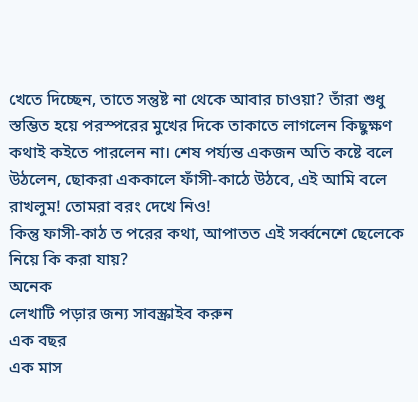খেতে দিচ্ছেন, তাতে সন্তুষ্ট না থেকে আবার চাওয়া? তাঁরা শুধু স্তম্ভিত হয়ে পরস্পরের মুখের দিকে তাকাতে লাগলেন কিছুক্ষণ কথাই কইতে পারলেন না। শেষ পর্য্যন্ত একজন অতি কষ্টে বলে উঠলেন, ছোকরা এককালে ফাঁসী-কাঠে উঠবে, এই আমি বলে রাখলুম! তোমরা বরং দেখে নিও!
কিন্তু ফাসী-কাঠ ত পরের কথা, আপাতত এই সৰ্ব্বনেশে ছেলেকে নিয়ে কি করা যায়?
অনেক
লেখাটি পড়ার জন্য সাবস্ক্রাইব করুন
এক বছর
এক মাস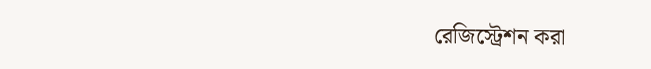রেজিস্ট্রেশন করা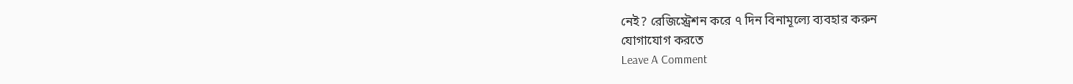নেই? রেজিস্ট্রেশন করে ৭ দিন বিনামূল্যে ব্যবহার করুন
যোগাযোগ করতে
Leave A Comment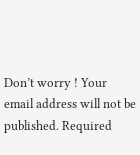Don’t worry ! Your email address will not be published. Required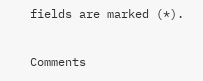fields are marked (*).

Comments